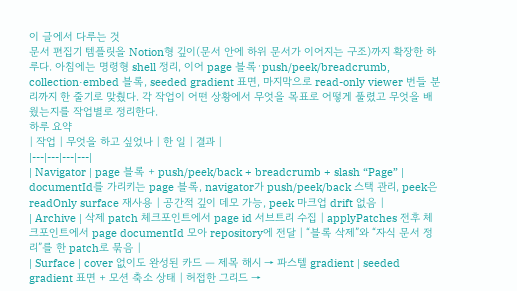이 글에서 다루는 것
문서 편집기 템플릿을 Notion형 깊이(문서 안에 하위 문서가 이어지는 구조)까지 확장한 하루다. 아침에는 명령형 shell 정리, 이어 page 블록·push/peek/breadcrumb, collection·embed 블록, seeded gradient 표면, 마지막으로 read-only viewer 번들 분리까지 한 줄기로 맞췄다. 각 작업이 어떤 상황에서 무엇을 목표로 어떻게 풀렸고 무엇을 배웠는지를 작업별로 정리한다.
하루 요약
| 작업 | 무엇을 하고 싶었나 | 한 일 | 결과 |
|---|---|---|---|
| Navigator | page 블록 + push/peek/back + breadcrumb + slash “Page” | documentId를 가리키는 page 블록, navigator가 push/peek/back 스택 관리, peek은 readOnly surface 재사용 | 공간적 깊이 데모 가능, peek 마크업 drift 없음 |
| Archive | 삭제 patch 체크포인트에서 page id 서브트리 수집 | applyPatches 전후 체크포인트에서 page documentId 모아 repository에 전달 | “블록 삭제”와 “자식 문서 정리”를 한 patch로 묶음 |
| Surface | cover 없이도 완성된 카드 — 제목 해시 → 파스텔 gradient | seeded gradient 표면 + 모션 축소 상태 | 허접한 그리드 →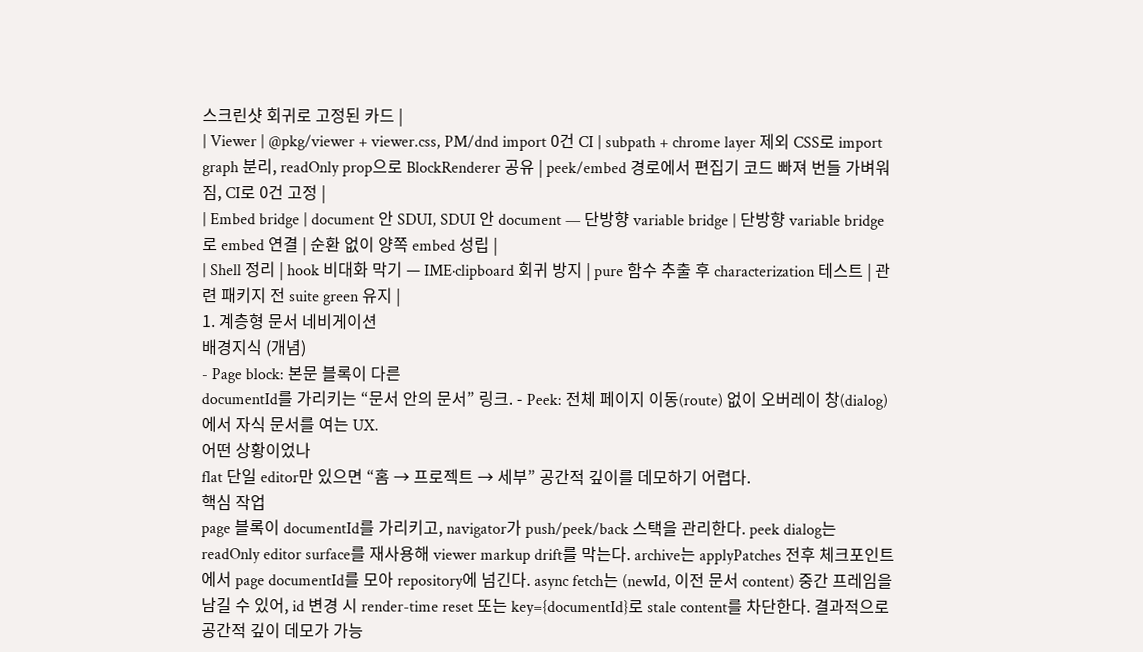스크린샷 회귀로 고정된 카드 |
| Viewer | @pkg/viewer + viewer.css, PM/dnd import 0건 CI | subpath + chrome layer 제외 CSS로 import graph 분리, readOnly prop으로 BlockRenderer 공유 | peek/embed 경로에서 편집기 코드 빠져 번들 가벼워짐, CI로 0건 고정 |
| Embed bridge | document 안 SDUI, SDUI 안 document — 단방향 variable bridge | 단방향 variable bridge로 embed 연결 | 순환 없이 양쪽 embed 성립 |
| Shell 정리 | hook 비대화 막기 — IME·clipboard 회귀 방지 | pure 함수 추출 후 characterization 테스트 | 관련 패키지 전 suite green 유지 |
1. 계층형 문서 네비게이션
배경지식 (개념)
- Page block: 본문 블록이 다른
documentId를 가리키는 “문서 안의 문서” 링크. - Peek: 전체 페이지 이동(route) 없이 오버레이 창(dialog)에서 자식 문서를 여는 UX.
어떤 상황이었나
flat 단일 editor만 있으면 “홈 → 프로젝트 → 세부” 공간적 깊이를 데모하기 어렵다.
핵심 작업
page 블록이 documentId를 가리키고, navigator가 push/peek/back 스택을 관리한다. peek dialog는 readOnly editor surface를 재사용해 viewer markup drift를 막는다. archive는 applyPatches 전후 체크포인트에서 page documentId를 모아 repository에 넘긴다. async fetch는 (newId, 이전 문서 content) 중간 프레임을 남길 수 있어, id 변경 시 render-time reset 또는 key={documentId}로 stale content를 차단한다. 결과적으로 공간적 깊이 데모가 가능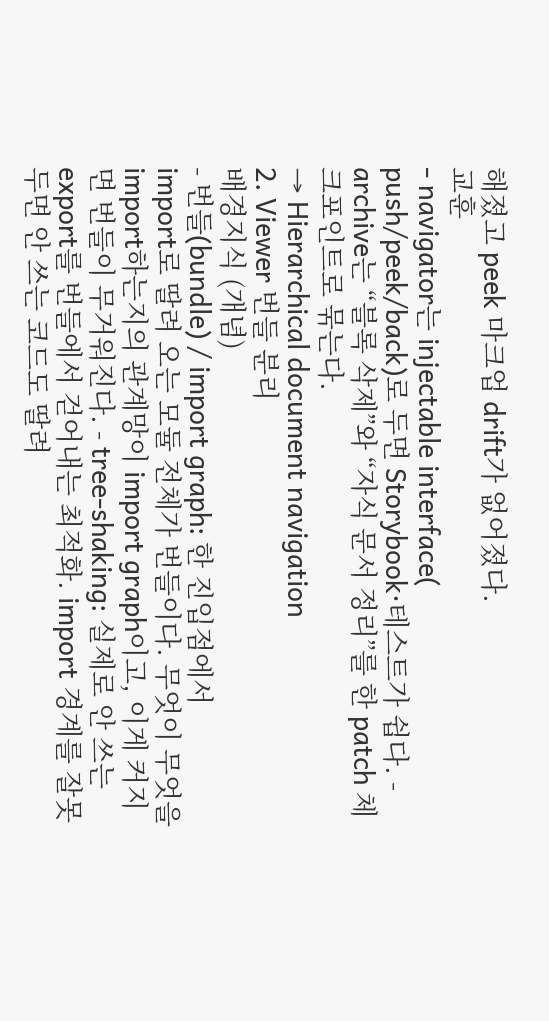해졌고 peek 마크업 drift가 없어졌다.
교훈
- navigator는 injectable interface(
push/peek/back)로 두면 Storybook·테스트가 쉽다. - archive는 “블록 삭제”와 “자식 문서 정리”를 한 patch 체크포인트로 묶는다.
→ Hierarchical document navigation
2. Viewer 번들 분리
배경지식 (개념)
- 번들(bundle) / import graph: 한 진입점에서
import로 딸려 오는 모듈 전체가 번들이다. 무엇이 무엇을 import하는지의 관계망이 import graph이고, 이게 커지면 번들이 무거워진다. - tree-shaking: 실제로 안 쓰는 export를 번들에서 걷어내는 최적화. import 경계를 잘못 두면 안 쓰는 코드도 딸려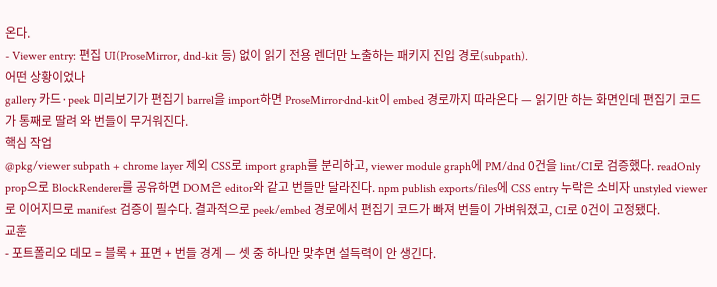온다.
- Viewer entry: 편집 UI(ProseMirror, dnd-kit 등) 없이 읽기 전용 렌더만 노출하는 패키지 진입 경로(subpath).
어떤 상황이었나
gallery 카드·peek 미리보기가 편집기 barrel을 import하면 ProseMirror·dnd-kit이 embed 경로까지 따라온다 — 읽기만 하는 화면인데 편집기 코드가 통째로 딸려 와 번들이 무거워진다.
핵심 작업
@pkg/viewer subpath + chrome layer 제외 CSS로 import graph를 분리하고, viewer module graph에 PM/dnd 0건을 lint/CI로 검증했다. readOnly prop으로 BlockRenderer를 공유하면 DOM은 editor와 같고 번들만 달라진다. npm publish exports/files에 CSS entry 누락은 소비자 unstyled viewer로 이어지므로 manifest 검증이 필수다. 결과적으로 peek/embed 경로에서 편집기 코드가 빠져 번들이 가벼워졌고, CI로 0건이 고정됐다.
교훈
- 포트폴리오 데모 = 블록 + 표면 + 번들 경계 — 셋 중 하나만 맞추면 설득력이 안 생긴다.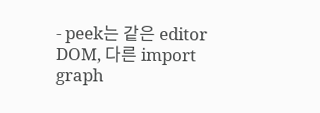- peek는 같은 editor DOM, 다른 import graph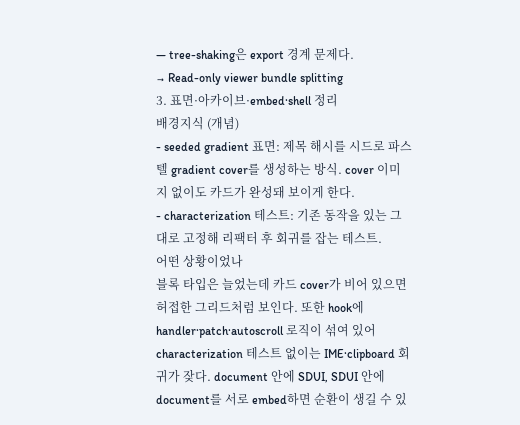— tree-shaking은 export 경계 문제다.
→ Read-only viewer bundle splitting
3. 표면·아카이브·embed·shell 정리
배경지식 (개념)
- seeded gradient 표면: 제목 해시를 시드로 파스텔 gradient cover를 생성하는 방식. cover 이미지 없이도 카드가 완성돼 보이게 한다.
- characterization 테스트: 기존 동작을 있는 그대로 고정해 리팩터 후 회귀를 잡는 테스트.
어떤 상황이었나
블록 타입은 늘었는데 카드 cover가 비어 있으면 허접한 그리드처럼 보인다. 또한 hook에 handler·patch·autoscroll 로직이 섞여 있어 characterization 테스트 없이는 IME·clipboard 회귀가 잦다. document 안에 SDUI, SDUI 안에 document를 서로 embed하면 순환이 생길 수 있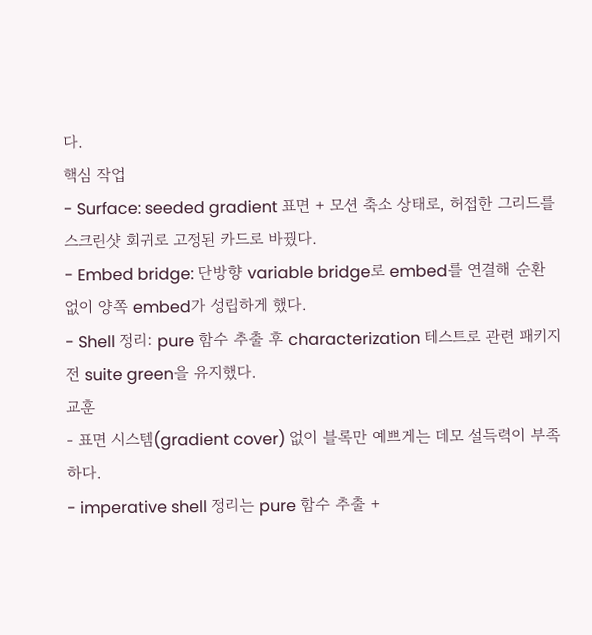다.
핵심 작업
- Surface: seeded gradient 표면 + 모션 축소 상태로, 허접한 그리드를 스크린샷 회귀로 고정된 카드로 바꿨다.
- Embed bridge: 단방향 variable bridge로 embed를 연결해 순환 없이 양쪽 embed가 성립하게 했다.
- Shell 정리: pure 함수 추출 후 characterization 테스트로 관련 패키지 전 suite green을 유지했다.
교훈
- 표면 시스템(gradient cover) 없이 블록만 예쁘게는 데모 설득력이 부족하다.
- imperative shell 정리는 pure 함수 추출 +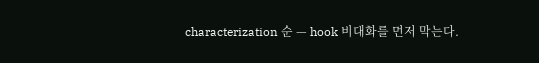characterization 순 — hook 비대화를 먼저 막는다.